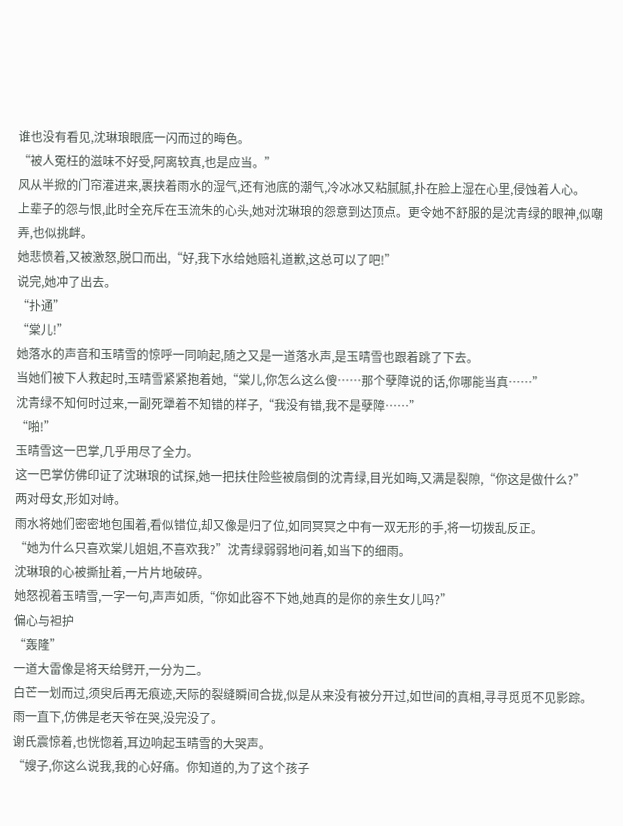谁也没有看见,沈琳琅眼底一闪而过的晦色。
“被人冤枉的滋味不好受,阿离较真,也是应当。”
风从半掀的门帘灌进来,裹挟着雨水的湿气,还有池底的潮气,冷冰冰又粘腻腻,扑在脸上湿在心里,侵蚀着人心。
上辈子的怨与恨,此时全充斥在玉流朱的心头,她对沈琳琅的怨意到达顶点。更令她不舒服的是沈青绿的眼神,似嘲弄,也似挑衅。
她悲愤着,又被激怒,脱口而出,“好,我下水给她赔礼道歉,这总可以了吧!”
说完,她冲了出去。
“扑通”
“棠儿!”
她落水的声音和玉晴雪的惊呼一同响起,随之又是一道落水声,是玉晴雪也跟着跳了下去。
当她们被下人救起时,玉晴雪紧紧抱着她,“棠儿,你怎么这么傻……那个孽障说的话,你哪能当真……”
沈青绿不知何时过来,一副死犟着不知错的样子,“我没有错,我不是孽障……”
“啪!”
玉晴雪这一巴掌,几乎用尽了全力。
这一巴掌仿佛印证了沈琳琅的试探,她一把扶住险些被扇倒的沈青绿,目光如晦,又满是裂隙,“你这是做什么?”
两对母女,形如对峙。
雨水将她们密密地包围着,看似错位,却又像是归了位,如同冥冥之中有一双无形的手,将一切拨乱反正。
“她为什么只喜欢棠儿姐姐,不喜欢我?”沈青绿弱弱地问着,如当下的细雨。
沈琳琅的心被撕扯着,一片片地破碎。
她怒视着玉晴雪,一字一句,声声如质,“你如此容不下她,她真的是你的亲生女儿吗?”
偏心与袒护
“轰隆”
一道大雷像是将天给劈开,一分为二。
白芒一划而过,须臾后再无痕迹,天际的裂缝瞬间合拢,似是从来没有被分开过,如世间的真相,寻寻觅觅不见影踪。
雨一直下,仿佛是老天爷在哭,没完没了。
谢氏震惊着,也恍惚着,耳边响起玉晴雪的大哭声。
“嫂子,你这么说我,我的心好痛。你知道的,为了这个孩子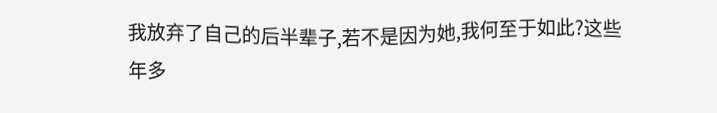我放弃了自己的后半辈子,若不是因为她,我何至于如此?这些年多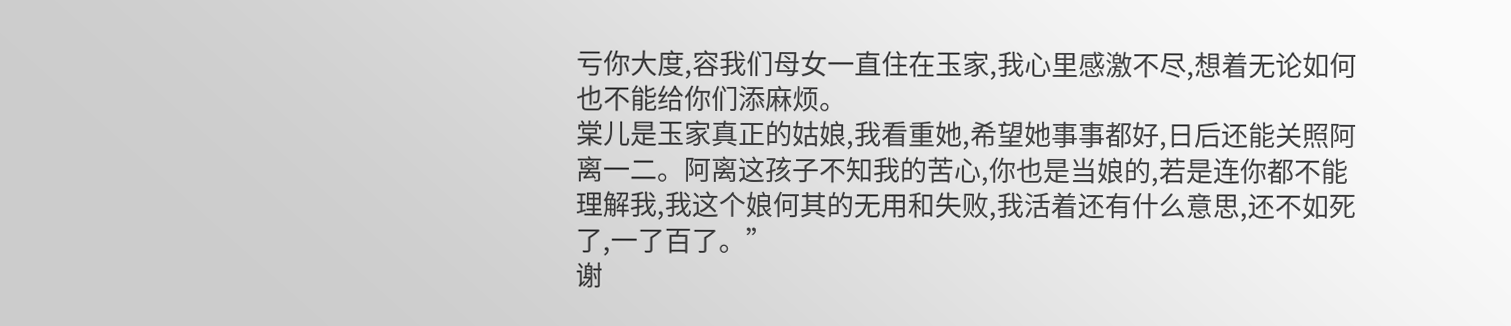亏你大度,容我们母女一直住在玉家,我心里感激不尽,想着无论如何也不能给你们添麻烦。
棠儿是玉家真正的姑娘,我看重她,希望她事事都好,日后还能关照阿离一二。阿离这孩子不知我的苦心,你也是当娘的,若是连你都不能理解我,我这个娘何其的无用和失败,我活着还有什么意思,还不如死了,一了百了。”
谢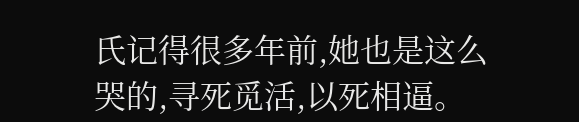氏记得很多年前,她也是这么哭的,寻死觅活,以死相逼。